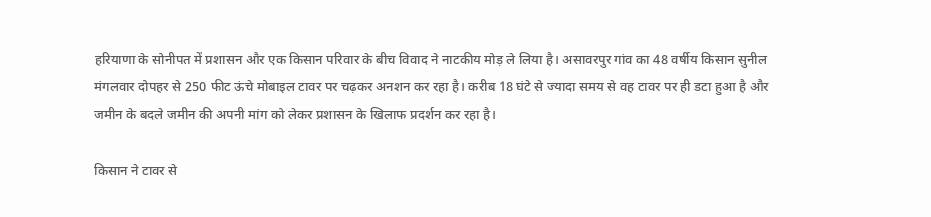हरियाणा के सोनीपत में प्रशासन और एक किसान परिवार के बीच विवाद ने नाटकीय मोड़ ले लिया है। असावरपुर गांव का 48 वर्षीय किसान सुनील मंगलवार दोपहर से 250 फीट ऊंचे मोबाइल टावर पर चढ़कर अनशन कर रहा है। करीब 18 घंटे से ज्यादा समय से वह टावर पर ही डटा हुआ है और जमीन के बदले जमीन की अपनी मांग को लेकर प्रशासन के खिलाफ प्रदर्शन कर रहा है।

किसान ने टावर से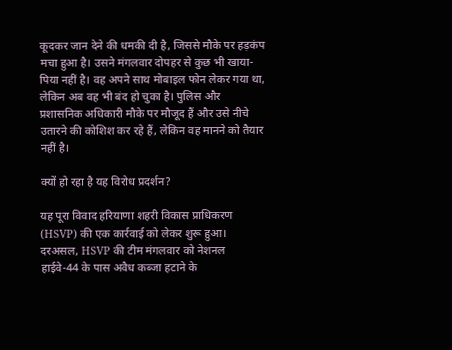कूदकर जान देने की धमकी दी है, जिससे मौके पर हड़कंप मचा हुआ है। उसने मंगलवार दोपहर से कुछ भी खाया-पिया नहीं है। वह अपने साथ मोबाइल फोन लेकर गया था, लेकिन अब वह भी बंद हो चुका है। पुलिस और प्रशासनिक अधिकारी मौके पर मौजूद हैं और उसे नीचे उतारने की कोशिश कर रहे हैं, लेकिन वह मानने को तैयार नहीं है।

क्यों हो रहा है यह विरोध प्रदर्शन?

यह पूरा विवाद हरियाणा शहरी विकास प्राधिकरण (HSVP) की एक कार्रवाई को लेकर शुरू हुआ। दरअसल, HSVP की टीम मंगलवार को नेशनल हाईवे-44 के पास अवैध कब्जा हटाने के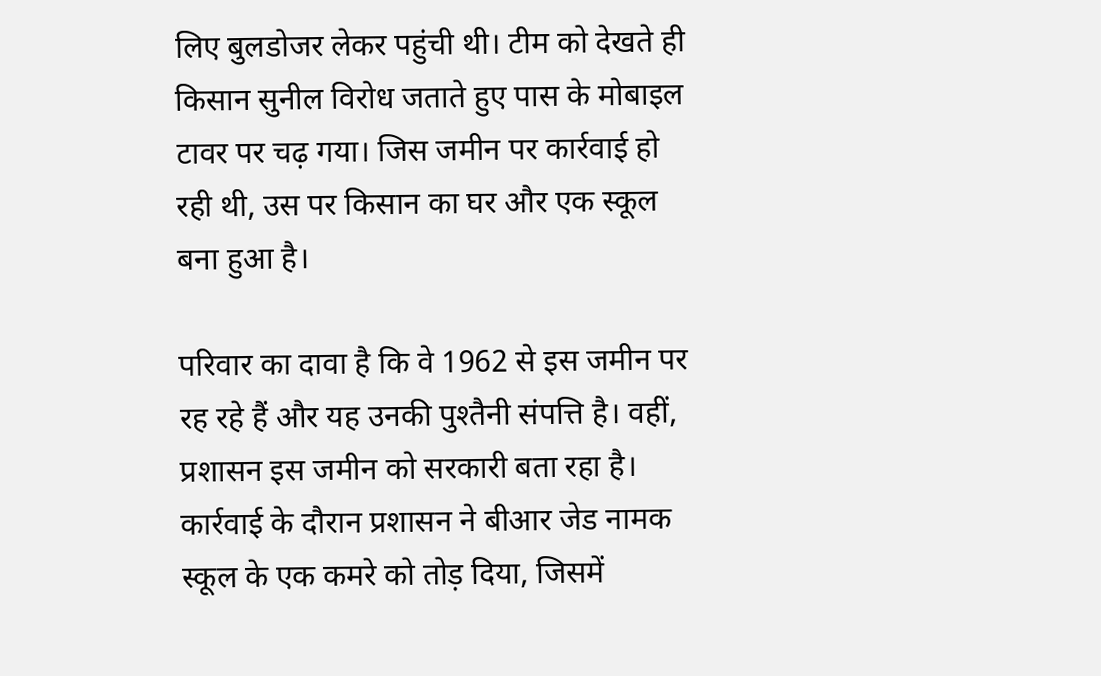लिए बुलडोजर लेकर पहुंची थी। टीम को देखते ही किसान सुनील विरोध जताते हुए पास के मोबाइल टावर पर चढ़ गया। जिस जमीन पर कार्रवाई हो रही थी, उस पर किसान का घर और एक स्कूल बना हुआ है।

परिवार का दावा है कि वे 1962 से इस जमीन पर रह रहे हैं और यह उनकी पुश्तैनी संपत्ति है। वहीं, प्रशासन इस जमीन को सरकारी बता रहा है। कार्रवाई के दौरान प्रशासन ने बीआर जेड नामक स्कूल के एक कमरे को तोड़ दिया, जिसमें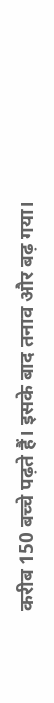करीब 150 बच्चे पढ़ते हैं। इसके बाद तनाव और बढ़ गया।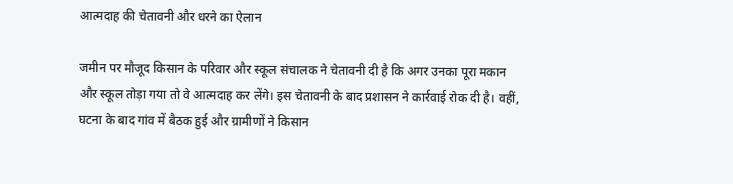आत्मदाह की चेतावनी और धरने का ऐलान

जमीन पर मौजूद किसान के परिवार और स्कूल संचालक ने चेतावनी दी है कि अगर उनका पूरा मकान और स्कूल तोड़ा गया तो वे आत्मदाह कर लेंगे। इस चेतावनी के बाद प्रशासन ने कार्रवाई रोक दी है। वहीं, घटना के बाद गांव में बैठक हुई और ग्रामीणों ने किसान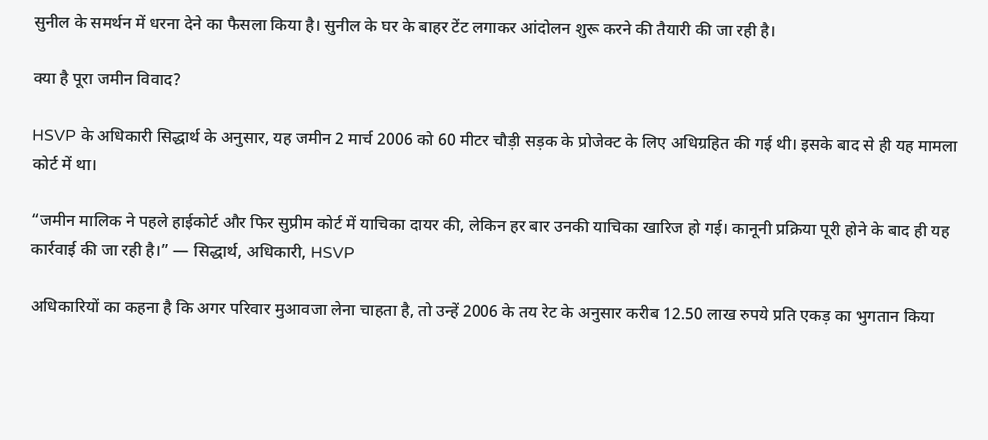सुनील के समर्थन में धरना देने का फैसला किया है। सुनील के घर के बाहर टेंट लगाकर आंदोलन शुरू करने की तैयारी की जा रही है।

क्या है पूरा जमीन विवाद?

HSVP के अधिकारी सिद्धार्थ के अनुसार, यह जमीन 2 मार्च 2006 को 60 मीटर चौड़ी सड़क के प्रोजेक्ट के लिए अधिग्रहित की गई थी। इसके बाद से ही यह मामला कोर्ट में था।

“जमीन मालिक ने पहले हाईकोर्ट और फिर सुप्रीम कोर्ट में याचिका दायर की, लेकिन हर बार उनकी याचिका खारिज हो गई। कानूनी प्रक्रिया पूरी होने के बाद ही यह कार्रवाई की जा रही है।” — सिद्धार्थ, अधिकारी, HSVP

अधिकारियों का कहना है कि अगर परिवार मुआवजा लेना चाहता है, तो उन्हें 2006 के तय रेट के अनुसार करीब 12.50 लाख रुपये प्रति एकड़ का भुगतान किया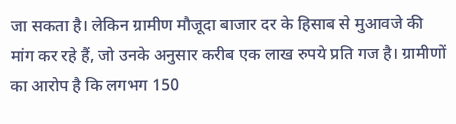जा सकता है। लेकिन ग्रामीण मौजूदा बाजार दर के हिसाब से मुआवजे की मांग कर रहे हैं, जो उनके अनुसार करीब एक लाख रुपये प्रति गज है। ग्रामीणों का आरोप है कि लगभग 150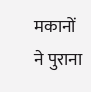मकानों ने पुराना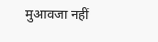मुआवजा नहीं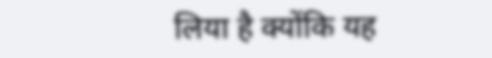लिया है क्योंकि यह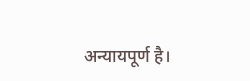अन्यायपूर्ण है।